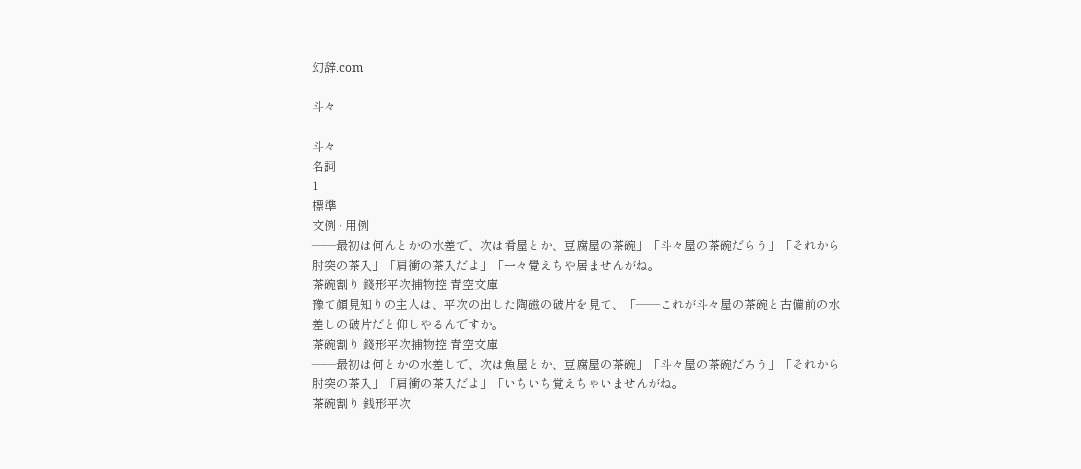幻辞.com

斗々

斗々
名詞
1
標準
文例 · 用例
――最初は何んとかの水差で、次は肴屋とか、豆腐屋の茶碗」「斗々屋の茶碗だらう」「それから肘突の茶入」「肩衝の茶入だよ」「一々覺えちや居ませんがね。
茶碗割り 錢形平次捕物控 青空文庫
豫て顏見知りの主人は、平次の出した陶磁の破片を見て、「――これが斗々屋の茶碗と古備前の水差しの破片だと仰しやるんですか。
茶碗割り 錢形平次捕物控 青空文庫
――最初は何とかの水差しで、次は魚屋とか、豆腐屋の茶碗」「斗々屋の茶碗だろう」「それから肘突の茶入」「肩衝の茶入だよ」「いちいち覚えちゃいませんがね。
茶碗割り 銭形平次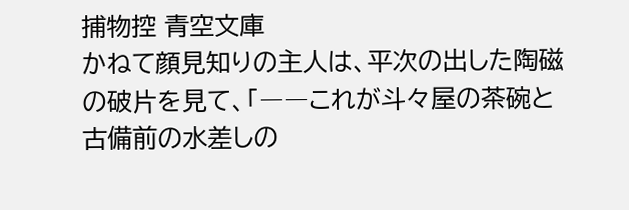捕物控 青空文庫
かねて顔見知りの主人は、平次の出した陶磁の破片を見て、「――これが斗々屋の茶碗と古備前の水差しの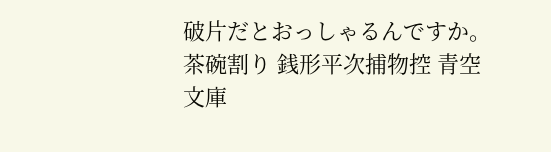破片だとおっしゃるんですか。
茶碗割り 銭形平次捕物控 青空文庫